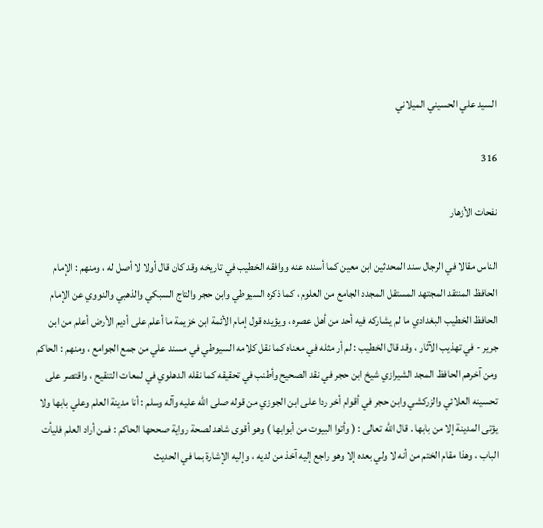السيد علي الحسيني الميلاني

316

نفحات الأزهار

الناس مقالا في الرجال سند المحدثين ابن معين كما أسنده عنه ووافقه الخطيب في تاريخه وقد كان قال أولا لا أصل له ، ومنهم : الإمام الحافظ المنتقد المجتهد المستقل المجدد الجامع من العلوم ، كما ذكره السيوطي وابن حجر والتاج السبكي والذهبي والنووي عن الإمام الحافظ الخطيب البغدادي ما لم يشاركه فيه أحد من أهل عصره ، ويؤيده قول إمام الأئمة ابن خزيمة ما أعلم على أديم الأرض أعلم من ابن جرير - في تهذيب الآثار ، وقد قال الخطيب : لم أر مثله في معناه كما نقل كلامه السيوطي في مسند علي من جمع الجوامع ، ومنهم : الحاكم ومن آخرهم الحافظ المجد الشيرازي شيخ ابن حجر في نقد الصحيح وأطنب في تحقيقه كما نقله الدهلوي في لمعات التنقيح ، واقتصر على تحسينه العلائي والزركشي وابن حجر في أقوام أخر ردا على ابن الجوزي من قوله صلى الله عليه وآله وسلم : أنا مدينة العلم وعلي بابها ولا يؤتى المدينة إلا من بابها . قال الله تعالى : ( وأتوا البيوت من أبوابها ) وهو أقوى شاهد لصحة رواية صححها الحاكم : فمن أراد العلم فليأت الباب ، وهذا مقام الختم من أنه لا ولي بعده إلا وهو راجع إليه آخذ من لديه ، وإليه الإشارة بما في الحديث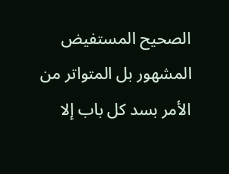الصحيح المستفيض المشهور بل المتواتر من الأمر بسد كل باب إلا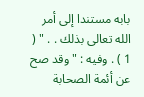بابه مستندا إلى أمر الله تعالى بذلك . . " ( 1 ) . وفيه : " وقد صح عن أئمة الصحابة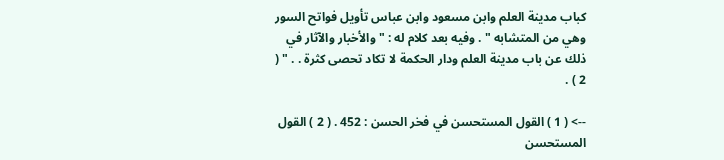كباب مدينة العلم وابن مسعود وابن عباس تأويل فواتح السور وهي من المتشابه " . وفيه بعد كلام له : " والأخبار والآثار في ذلك عن باب مدينة العلم ودار الحكمة لا تكاد تحصى كثرة . . " ( 2 ) .

--> ( 1 ) القول المستحسن في فخر الحسن : 452 . ( 2 ) القول المستحسن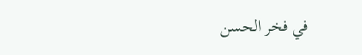في فخر الحسن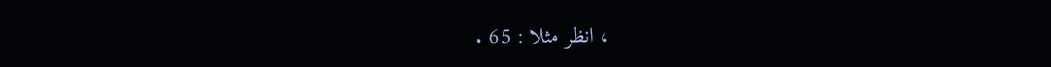، انظر مثلا : 65 .